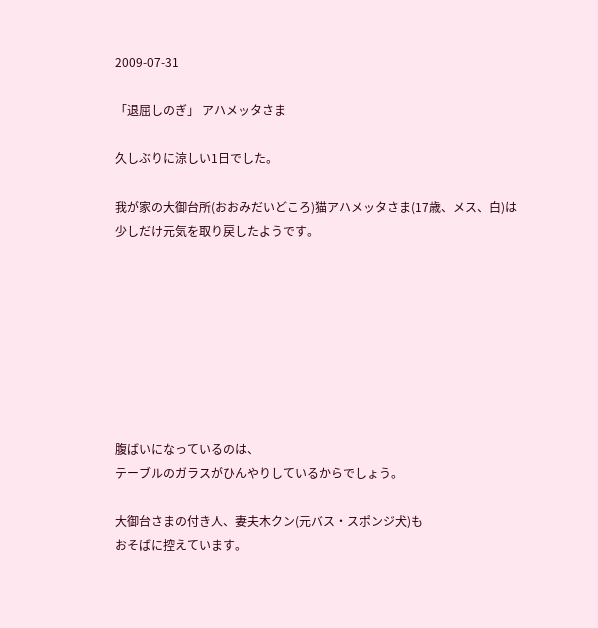2009-07-31

「退屈しのぎ」 アハメッタさま

久しぶりに涼しい1日でした。

我が家の大御台所(おおみだいどころ)猫アハメッタさま(17歳、メス、白)は
少しだけ元気を取り戻したようです。








腹ばいになっているのは、
テーブルのガラスがひんやりしているからでしょう。

大御台さまの付き人、妻夫木クン(元バス・スポンジ犬)も
おそばに控えています。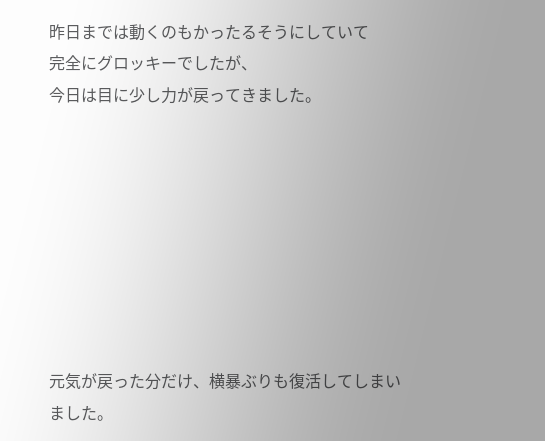昨日までは動くのもかったるそうにしていて
完全にグロッキーでしたが、
今日は目に少し力が戻ってきました。








元気が戻った分だけ、横暴ぶりも復活してしまいました。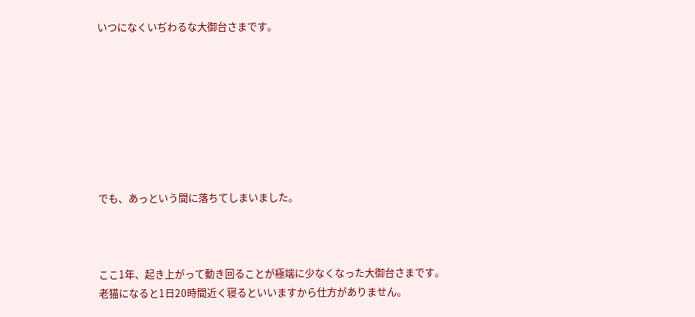いつになくいぢわるな大御台さまです。








でも、あっという間に落ちてしまいました。



ここ1年、起き上がって動き回ることが極端に少なくなった大御台さまです。
老猫になると1日20時間近く寝るといいますから仕方がありません。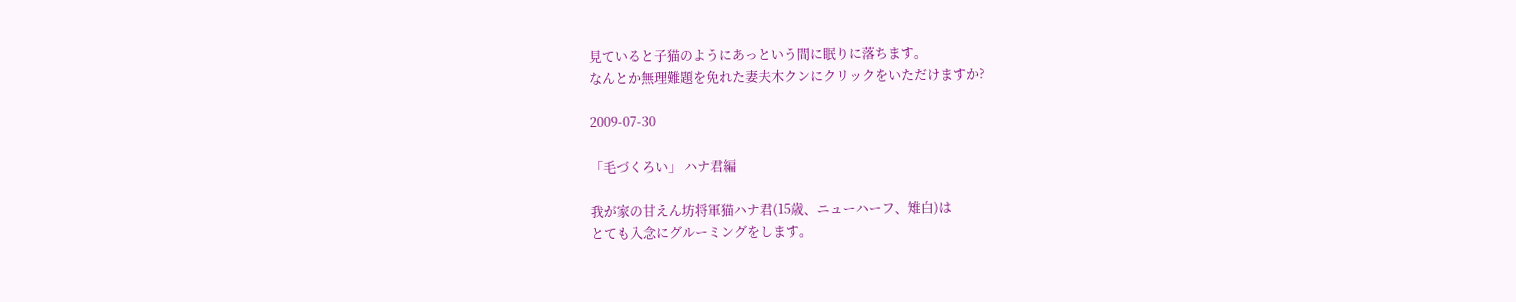見ていると子猫のようにあっという間に眠りに落ちます。
なんとか無理難題を免れた妻夫木クンにクリックをいただけますか?

2009-07-30

「毛づくろい」 ハナ君編

我が家の甘えん坊将軍猫ハナ君(15歳、ニューハーフ、雉白)は
とても入念にグルーミングをします。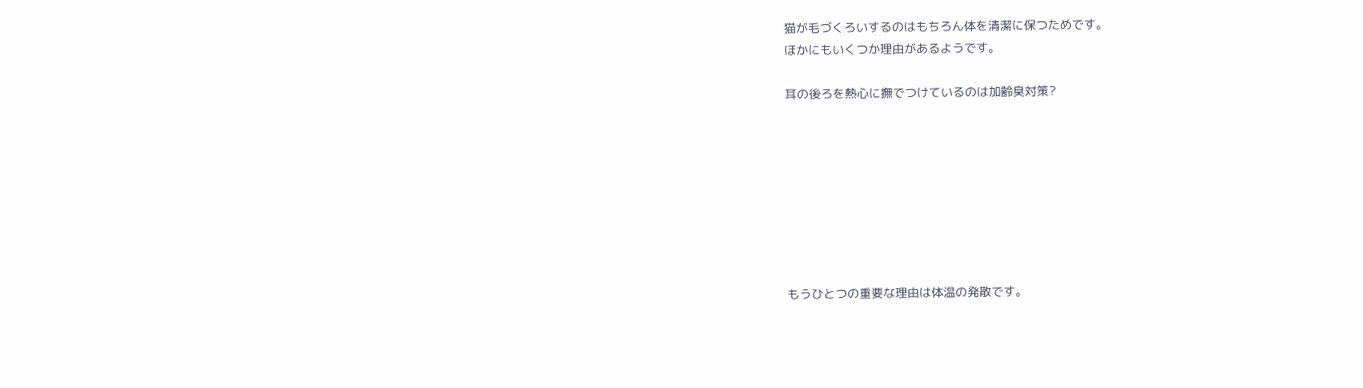猫が毛づくろいするのはもちろん体を清潔に保つためです。
ほかにもいくつか理由があるようです。

耳の後ろを熱心に撫でつけているのは加齢臭対策?








もうひとつの重要な理由は体温の発散です。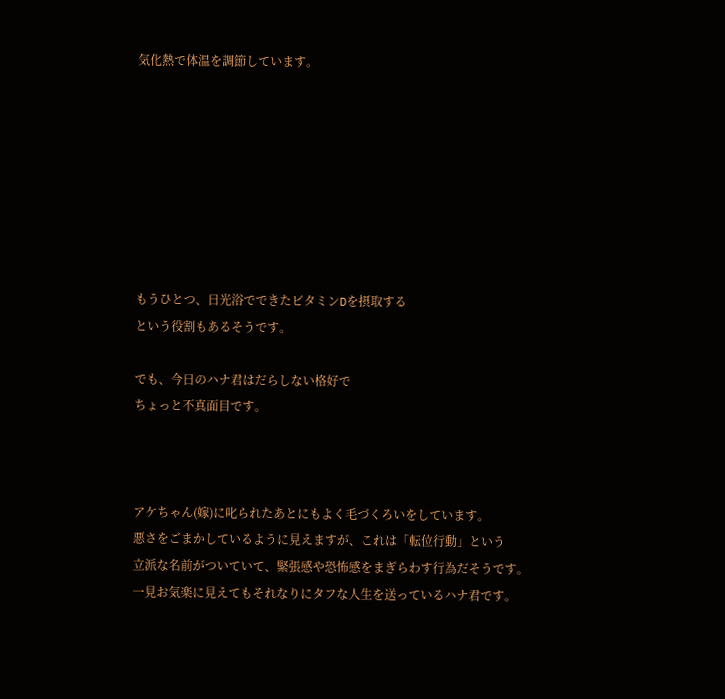気化熱で体温を調節しています。








もうひとつ、日光浴でできたビタミンDを摂取する
という役割もあるそうです。

でも、今日のハナ君はだらしない格好で
ちょっと不真面目です。



アケちゃん(嫁)に叱られたあとにもよく毛づくろいをしています。
悪さをごまかしているように見えますが、これは「転位行動」という
立派な名前がついていて、緊張感や恐怖感をまぎらわす行為だそうです。
一見お気楽に見えてもそれなりにタフな人生を送っているハナ君です。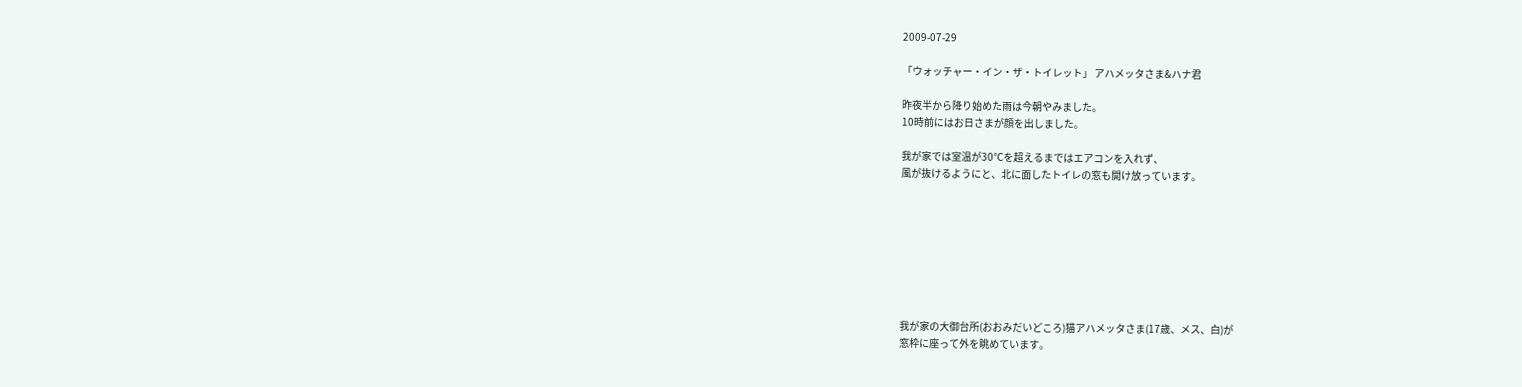2009-07-29

「ウォッチャー・イン・ザ・トイレット」 アハメッタさま&ハナ君

昨夜半から降り始めた雨は今朝やみました。
10時前にはお日さまが顔を出しました。

我が家では室温が30℃を超えるまではエアコンを入れず、
風が抜けるようにと、北に面したトイレの窓も開け放っています。








我が家の大御台所(おおみだいどころ)猫アハメッタさま(17歳、メス、白)が
窓枠に座って外を眺めています。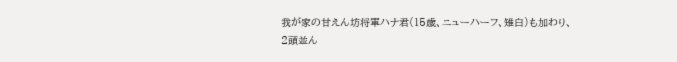我が家の甘えん坊将軍ハナ君(15歳、ニューハーフ、雉白)も加わり、
2頭並ん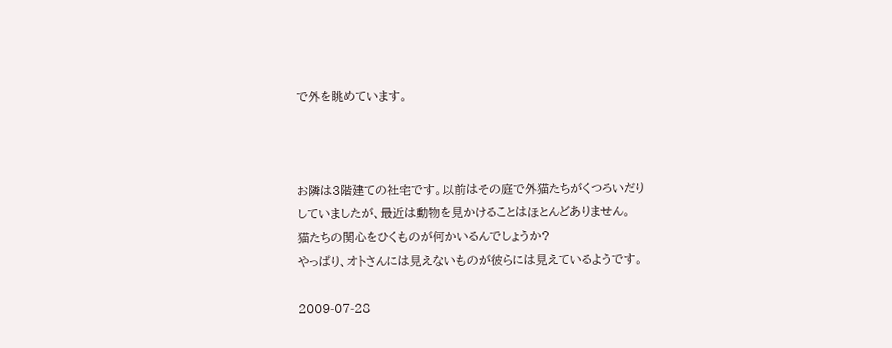で外を眺めています。



お隣は3階建ての社宅です。以前はその庭で外猫たちがくつろいだり
していましたが、最近は動物を見かけることはほとんどありません。
猫たちの関心をひくものが何かいるんでしょうか?
やっぱり、オトさんには見えないものが彼らには見えているようです。

2009-07-28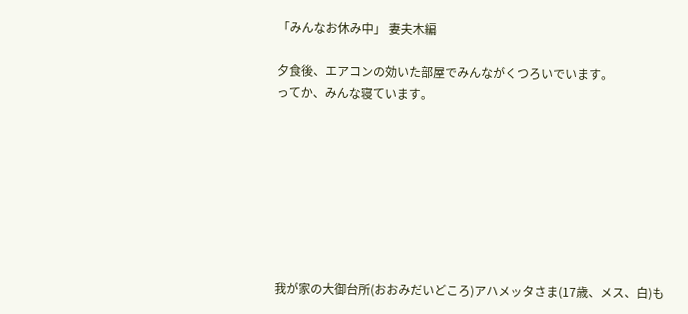「みんなお休み中」 妻夫木編

夕食後、エアコンの効いた部屋でみんながくつろいでいます。
ってか、みんな寝ています。








我が家の大御台所(おおみだいどころ)アハメッタさま(17歳、メス、白)も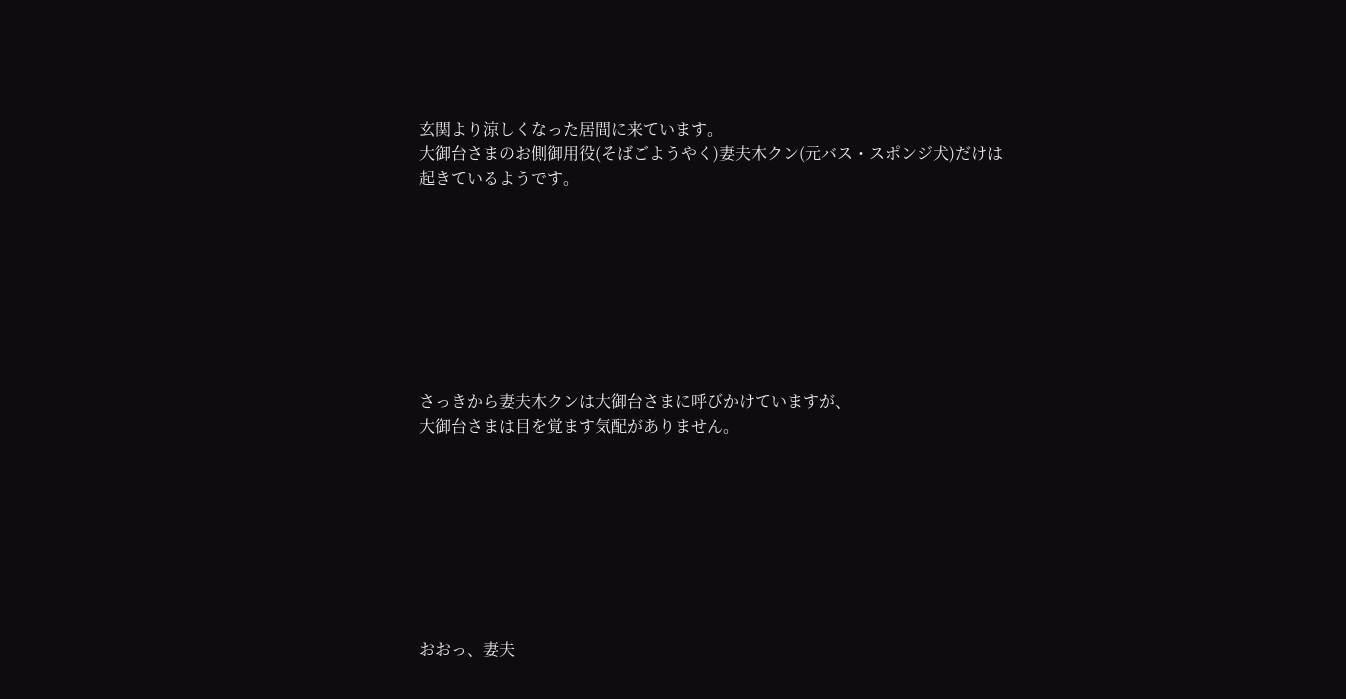玄関より涼しくなった居間に来ています。
大御台さまのお側御用役(そばごようやく)妻夫木クン(元バス・スポンジ犬)だけは
起きているようです。








さっきから妻夫木クンは大御台さまに呼びかけていますが、
大御台さまは目を覚ます気配がありません。








おおっ、妻夫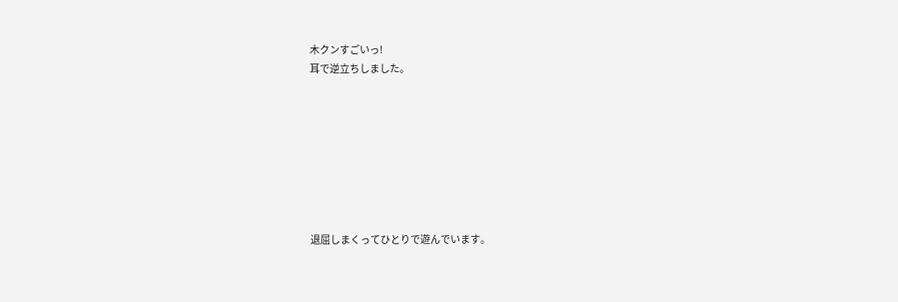木クンすごいっ!
耳で逆立ちしました。








退屈しまくってひとりで遊んでいます。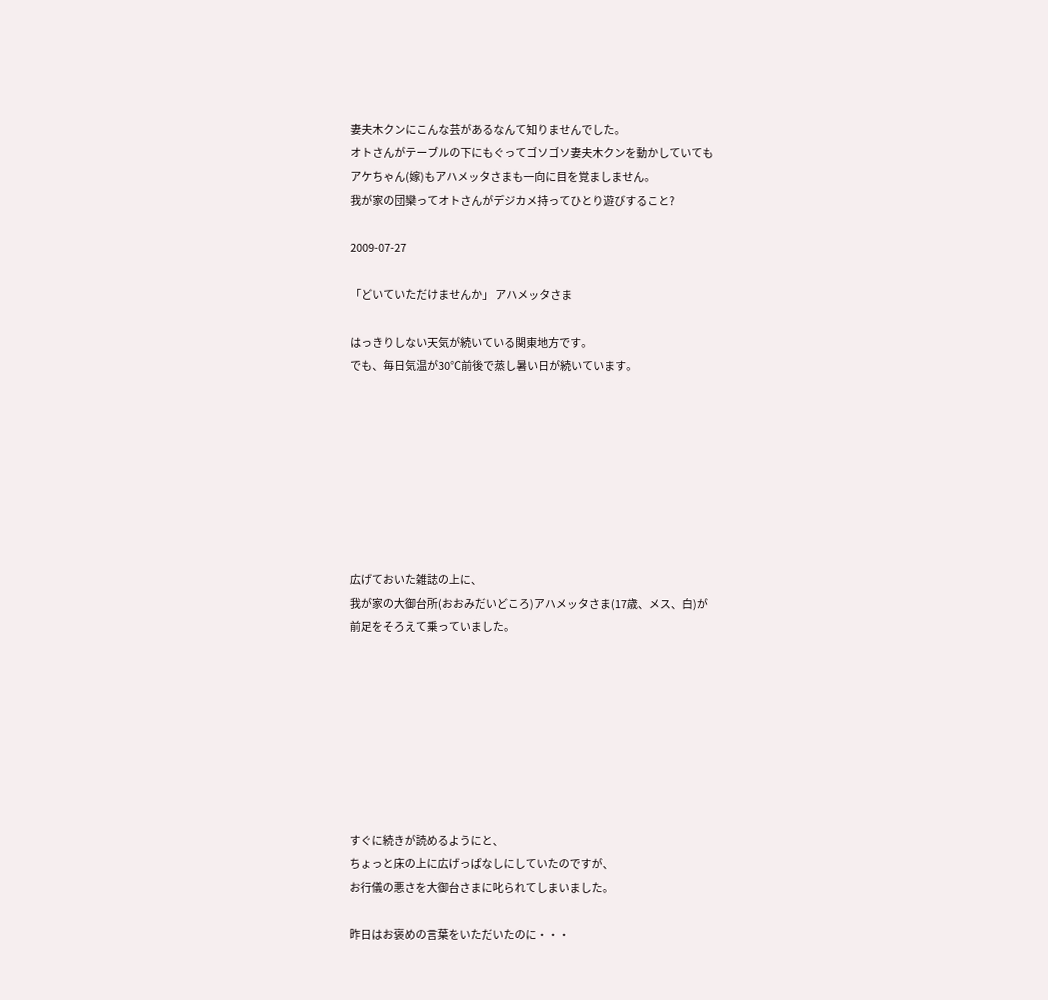妻夫木クンにこんな芸があるなんて知りませんでした。
オトさんがテーブルの下にもぐってゴソゴソ妻夫木クンを動かしていても
アケちゃん(嫁)もアハメッタさまも一向に目を覚ましません。
我が家の団欒ってオトさんがデジカメ持ってひとり遊びすること?

2009-07-27

「どいていただけませんか」 アハメッタさま

はっきりしない天気が続いている関東地方です。
でも、毎日気温が30℃前後で蒸し暑い日が続いています。








広げておいた雑誌の上に、
我が家の大御台所(おおみだいどころ)アハメッタさま(17歳、メス、白)が
前足をそろえて乗っていました。








すぐに続きが読めるようにと、
ちょっと床の上に広げっぱなしにしていたのですが、
お行儀の悪さを大御台さまに叱られてしまいました。

昨日はお褒めの言葉をいただいたのに・・・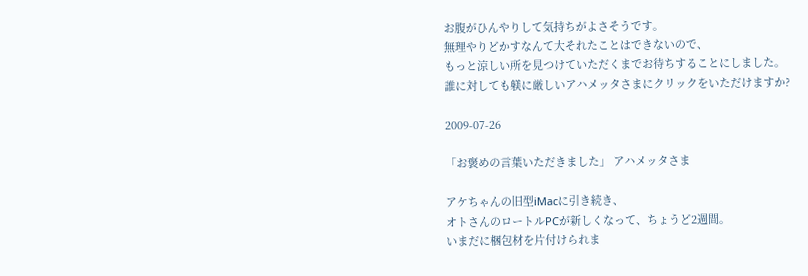お腹がひんやりして気持ちがよさそうです。
無理やりどかすなんて大それたことはできないので、
もっと涼しい所を見つけていただくまでお待ちすることにしました。
誰に対しても躾に厳しいアハメッタさまにクリックをいただけますか?

2009-07-26

「お褒めの言葉いただきました」 アハメッタさま

アケちゃんの旧型iMacに引き続き、
オトさんのロートルPCが新しくなって、ちょうど2週間。
いまだに梱包材を片付けられま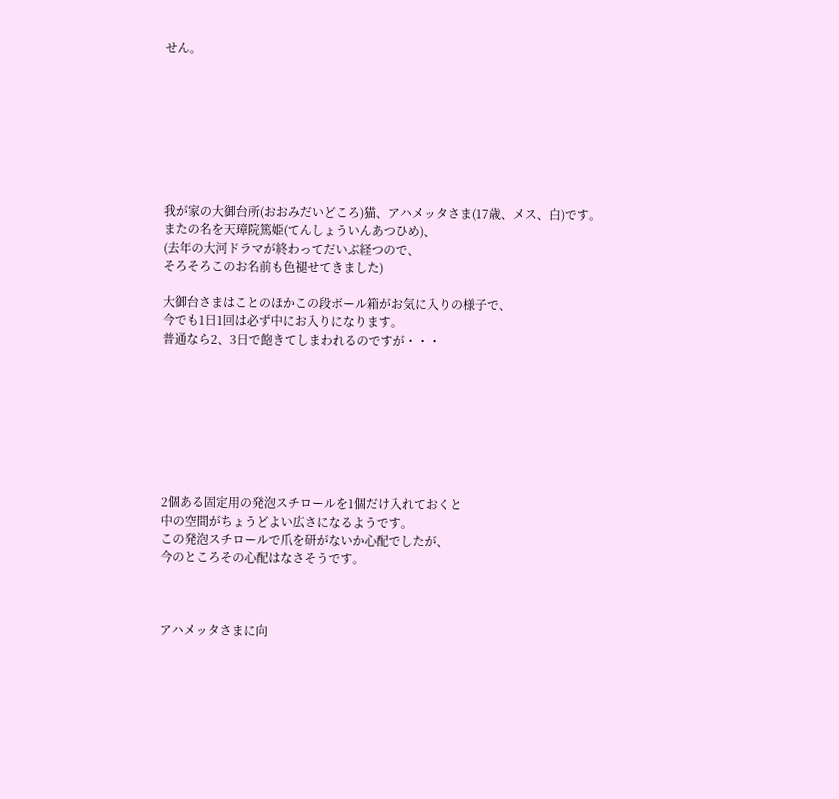せん。








我が家の大御台所(おおみだいどころ)猫、アハメッタさま(17歳、メス、白)です。
またの名を天璋院篤姫(てんしょういんあつひめ)、
(去年の大河ドラマが終わってだいぶ経つので、
そろそろこのお名前も色褪せてきました)

大御台さまはことのほかこの段ボール箱がお気に入りの様子で、
今でも1日1回は必ず中にお入りになります。
普通なら2、3日で飽きてしまわれるのですが・・・








2個ある固定用の発泡スチロールを1個だけ入れておくと
中の空間がちょうどよい広さになるようです。
この発泡スチロールで爪を研がないか心配でしたが、
今のところその心配はなさそうです。



アハメッタさまに向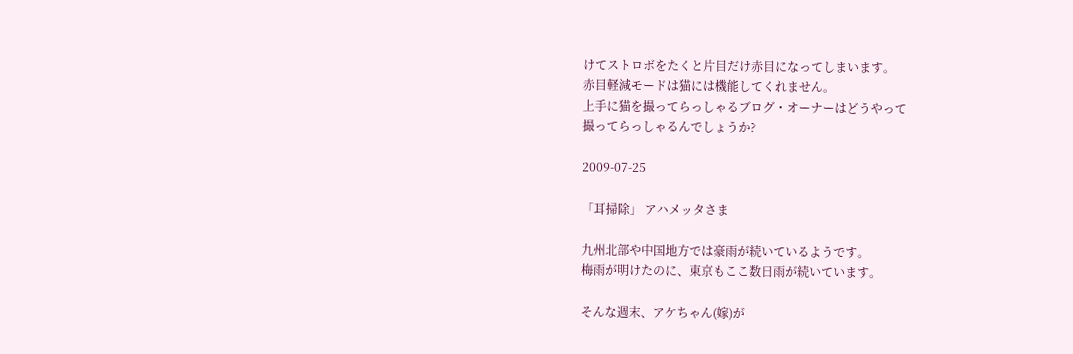けてストロボをたくと片目だけ赤目になってしまいます。
赤目軽減モードは猫には機能してくれません。
上手に猫を撮ってらっしゃるブログ・オーナーはどうやって
撮ってらっしゃるんでしょうか?

2009-07-25

「耳掃除」 アハメッタさま

九州北部や中国地方では豪雨が続いているようです。
梅雨が明けたのに、東京もここ数日雨が続いています。

そんな週末、アケちゃん(嫁)が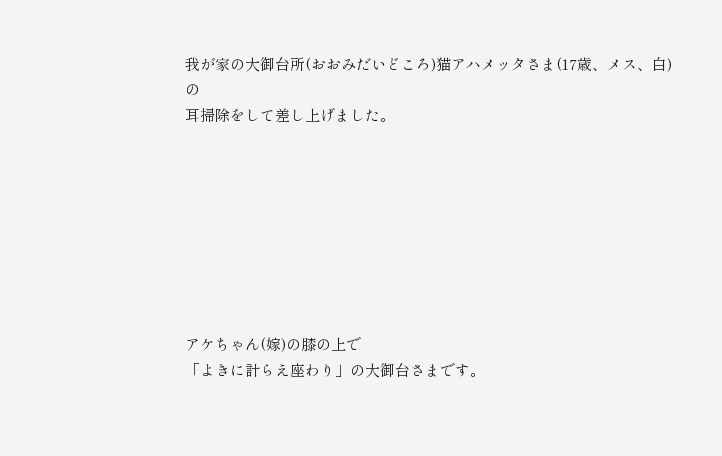我が家の大御台所(おおみだいどころ)猫アハメッタさま(17歳、メス、白)の
耳掃除をして差し上げました。








アケちゃん(嫁)の膝の上で
「よきに計らえ座わり」の大御台さまです。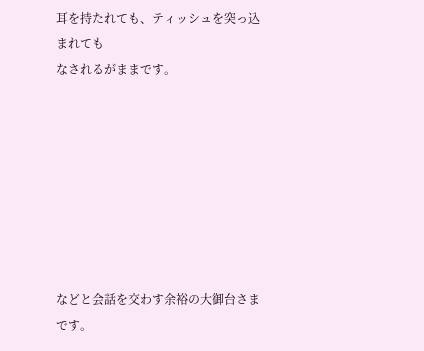耳を持たれても、ティッシュを突っ込まれても
なされるがままです。








などと会話を交わす余裕の大御台さまです。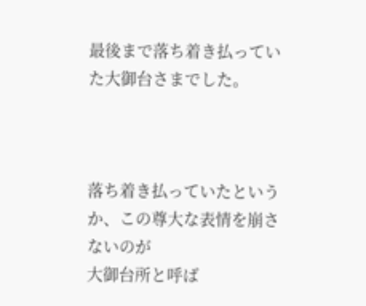最後まで落ち着き払っていた大御台さまでした。



落ち着き払っていたというか、この尊大な表情を崩さないのが
大御台所と呼ば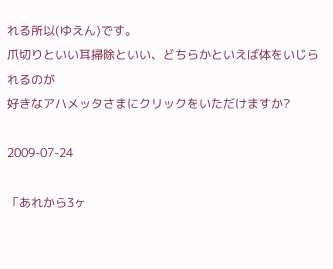れる所以(ゆえん)です。
爪切りといい耳掃除といい、どちらかといえば体をいじられるのが
好きなアハメッタさまにクリックをいただけますか?

2009-07-24

「あれから3ヶ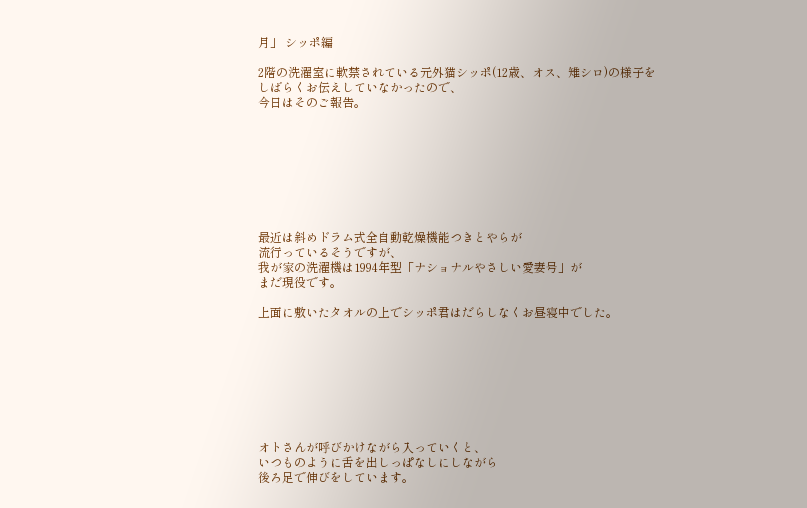月」 シッポ編

2階の洗濯室に軟禁されている元外猫シッポ(12歳、オス、雉シロ)の様子を
しばらくお伝えしていなかったので、
今日はそのご報告。








最近は斜めドラム式全自動乾燥機能つきとやらが
流行っているそうですが、
我が家の洗濯機は1994年型「ナショナルやさしい愛妻号」が
まだ現役です。

上面に敷いたタオルの上でシッポ君はだらしなくお昼寝中でした。








オトさんが呼びかけながら入っていくと、
いつものように舌を出しっぱなしにしながら
後ろ足で伸びをしています。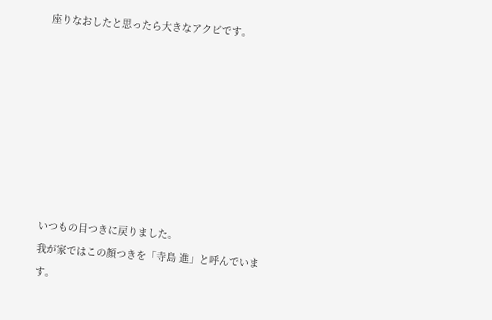座りなおしたと思ったら大きなアクビです。








いつもの目つきに戻りました。
我が家ではこの顔つきを「寺島 進」と呼んでいます。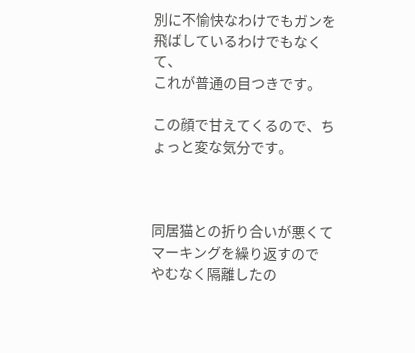別に不愉快なわけでもガンを飛ばしているわけでもなくて、
これが普通の目つきです。

この顔で甘えてくるので、ちょっと変な気分です。



同居猫との折り合いが悪くてマーキングを繰り返すので
やむなく隔離したの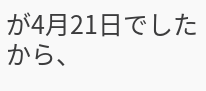が4月21日でしたから、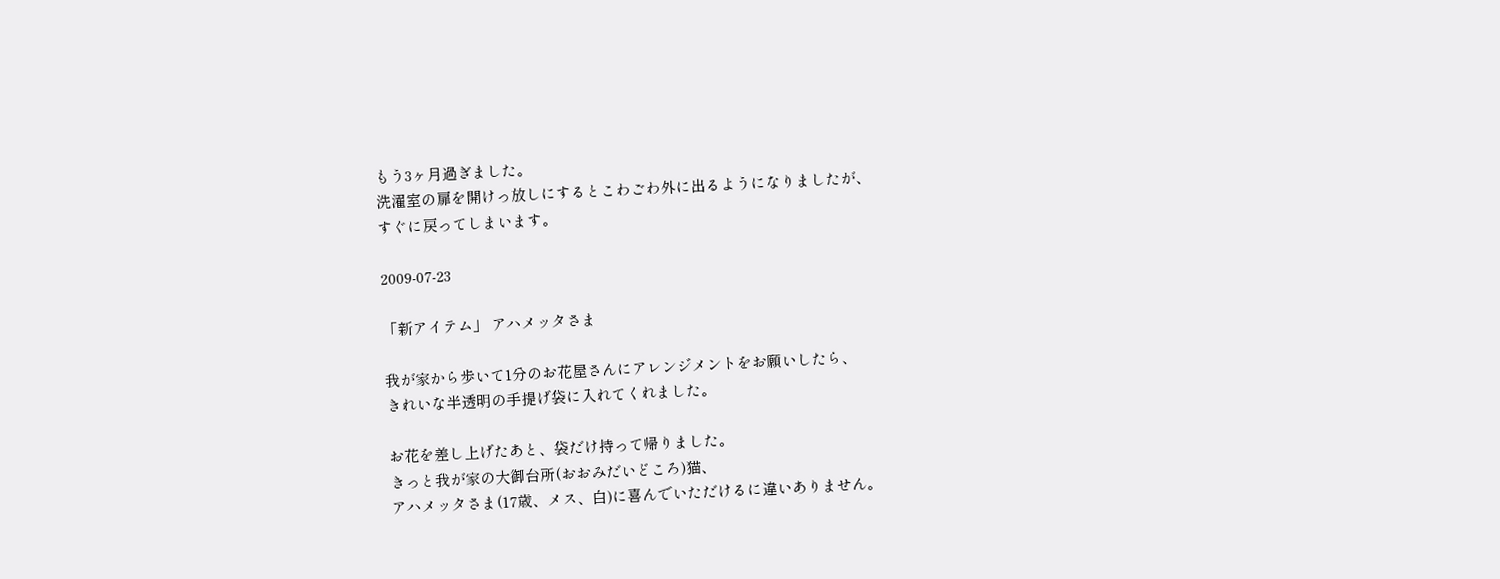もう3ヶ月過ぎました。
洗濯室の扉を開けっ放しにするとこわごわ外に出るようになりましたが、
すぐに戻ってしまいます。

2009-07-23

「新アイテム」 アハメッタさま

我が家から歩いて1分のお花屋さんにアレンジメントをお願いしたら、
きれいな半透明の手提げ袋に入れてくれました。

お花を差し上げたあと、袋だけ持って帰りました。
きっと我が家の大御台所(おおみだいどころ)猫、
アハメッタさま(17歳、メス、白)に喜んでいただけるに違いありません。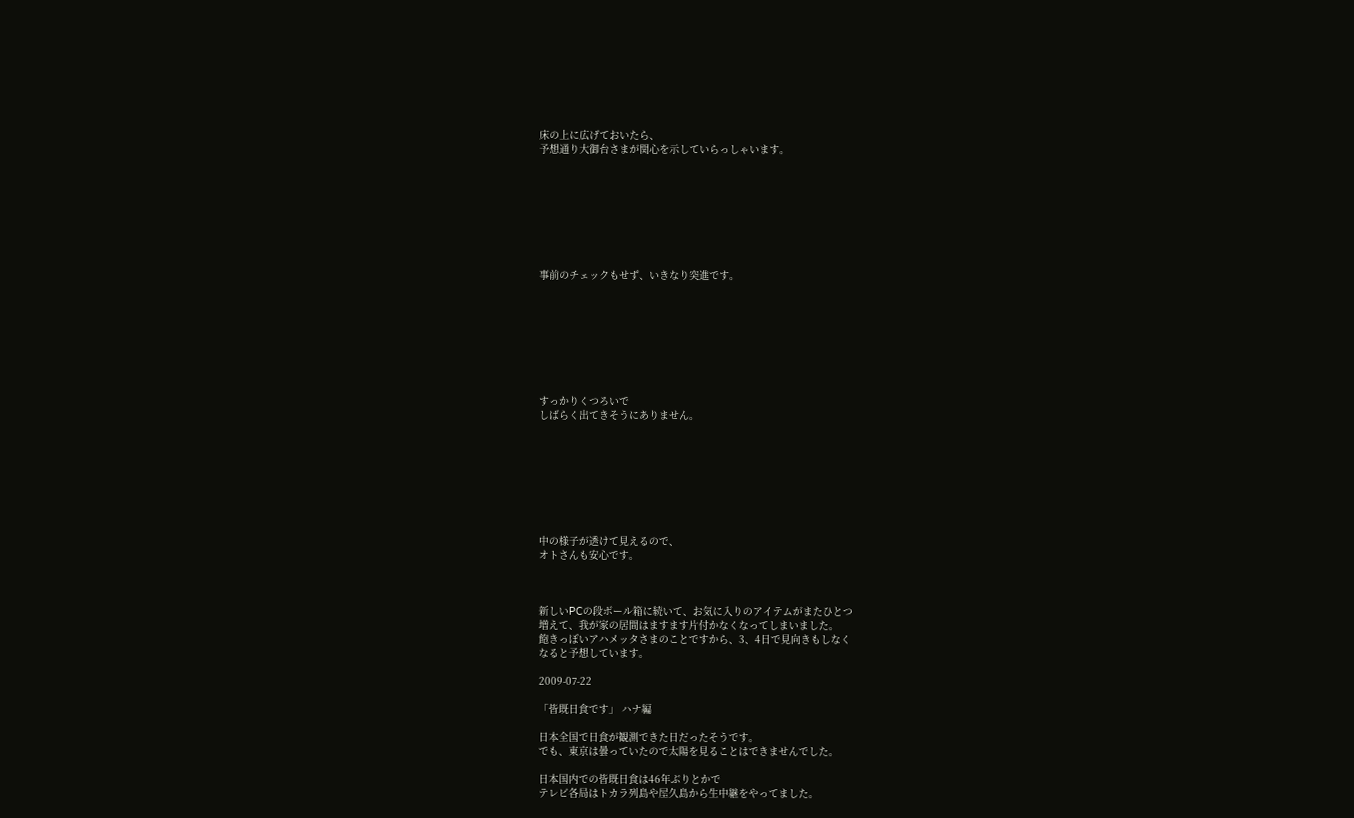床の上に広げておいたら、
予想通り大御台さまが関心を示していらっしゃいます。








事前のチェックもせず、いきなり突進です。








すっかりくつろいで
しばらく出てきそうにありません。








中の様子が透けて見えるので、
オトさんも安心です。



新しいPCの段ボール箱に続いて、お気に入りのアイテムがまたひとつ
増えて、我が家の居間はますます片付かなくなってしまいました。
飽きっぽいアハメッタさまのことですから、3、4日で見向きもしなく
なると予想しています。

2009-07-22

「皆既日食です」 ハナ編

日本全国で日食が観測できた日だったそうです。
でも、東京は曇っていたので太陽を見ることはできませんでした。

日本国内での皆既日食は46年ぶりとかで
テレビ各局はトカラ列島や屋久島から生中継をやってました。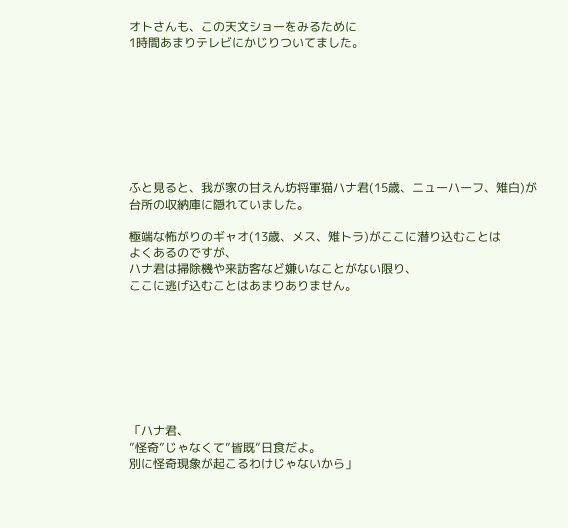オトさんも、この天文ショーをみるために
1時間あまりテレビにかじりついてました。








ふと見ると、我が家の甘えん坊将軍猫ハナ君(15歳、ニューハーフ、雉白)が
台所の収納庫に隠れていました。

極端な怖がりのギャオ(13歳、メス、雉トラ)がここに潜り込むことは
よくあるのですが、
ハナ君は掃除機や来訪客など嫌いなことがない限り、
ここに逃げ込むことはあまりありません。








「ハナ君、
”怪奇”じゃなくて”皆既”日食だよ。
別に怪奇現象が起こるわけじゃないから」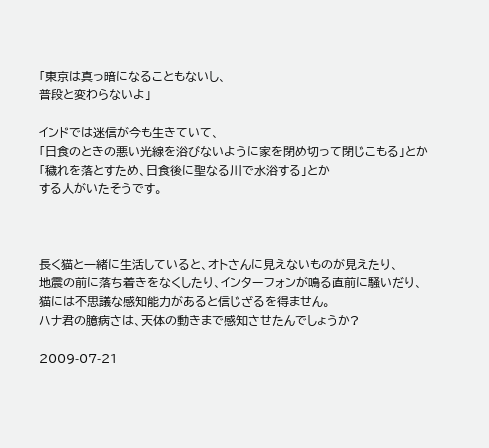「東京は真っ暗になることもないし、
普段と変わらないよ」

インドでは迷信が今も生きていて、
「日食のときの悪い光線を浴びないように家を閉め切って閉じこもる」とか
「穢れを落とすため、日食後に聖なる川で水浴する」とか
する人がいたそうです。



長く猫と一緒に生活していると、オトさんに見えないものが見えたり、
地震の前に落ち着きをなくしたり、インターフォンが鳴る直前に騒いだり、
猫には不思議な感知能力があると信じざるを得ません。
ハナ君の臆病さは、天体の動きまで感知させたんでしょうか?

2009-07-21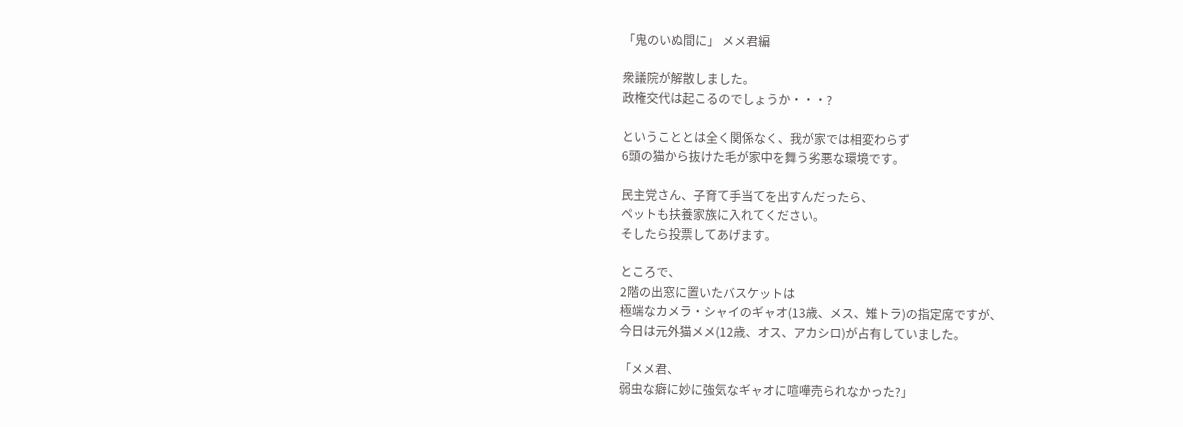「鬼のいぬ間に」 メメ君編

衆議院が解散しました。
政権交代は起こるのでしょうか・・・?

ということとは全く関係なく、我が家では相変わらず
6頭の猫から抜けた毛が家中を舞う劣悪な環境です。

民主党さん、子育て手当てを出すんだったら、
ペットも扶養家族に入れてください。
そしたら投票してあげます。

ところで、
2階の出窓に置いたバスケットは
極端なカメラ・シャイのギャオ(13歳、メス、雉トラ)の指定席ですが、
今日は元外猫メメ(12歳、オス、アカシロ)が占有していました。

「メメ君、
弱虫な癖に妙に強気なギャオに喧嘩売られなかった?」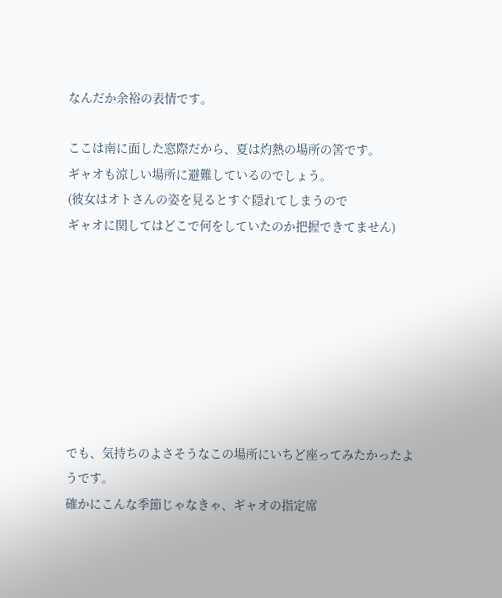なんだか余裕の表情です。

ここは南に面した窓際だから、夏は灼熱の場所の筈です。
ギャオも涼しい場所に避難しているのでしょう。
(彼女はオトさんの姿を見るとすぐ隠れてしまうので
ギャオに関してはどこで何をしていたのか把握できてません)








でも、気持ちのよさそうなこの場所にいちど座ってみたかったようです。
確かにこんな季節じゃなきゃ、ギャオの指定席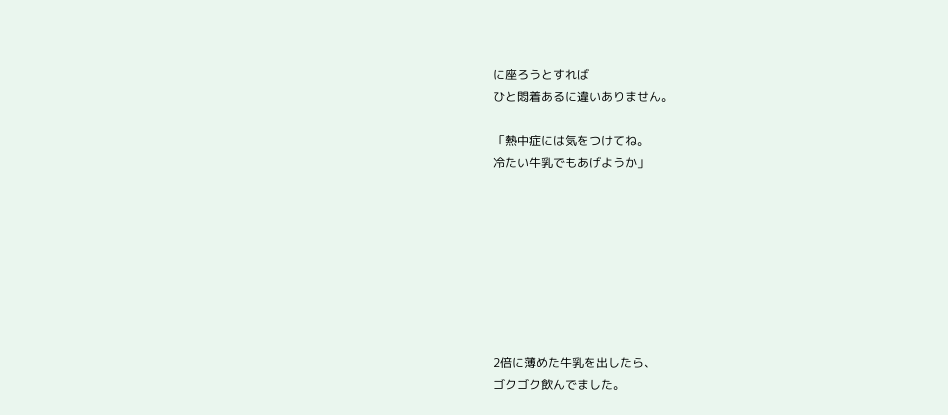に座ろうとすれば
ひと悶着あるに違いありません。

「熱中症には気をつけてね。
冷たい牛乳でもあげようか」








2倍に薄めた牛乳を出したら、
ゴクゴク飲んでました。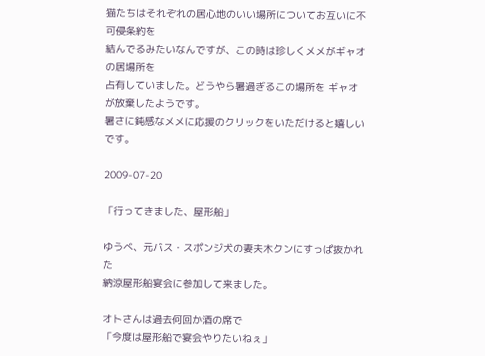猫たちはそれぞれの居心地のいい場所についてお互いに不可侵条約を
結んでるみたいなんですが、この時は珍しくメメがギャオの居場所を
占有していました。どうやら暑過ぎるこの場所を ギャオが放棄したようです。
暑さに鈍感なメメに応援のクリックをいただけると嬉しいです。

2009-07-20

「行ってきました、屋形船」

ゆうべ、元バス・スポンジ犬の妻夫木クンにすっぱ抜かれた
納涼屋形船宴会に参加して来ました。

オトさんは過去何回か酒の席で
「今度は屋形船で宴会やりたいねぇ」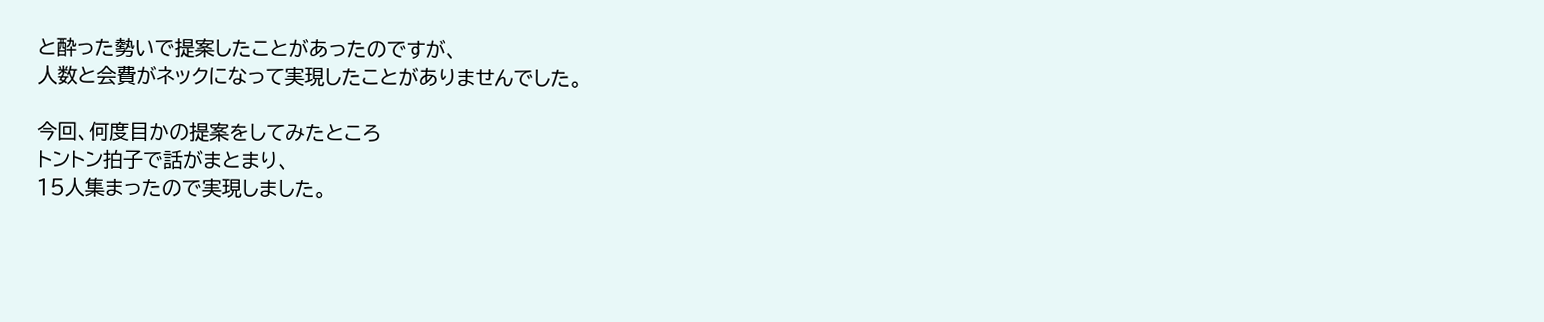と酔った勢いで提案したことがあったのですが、
人数と会費がネックになって実現したことがありませんでした。

今回、何度目かの提案をしてみたところ
トントン拍子で話がまとまり、
15人集まったので実現しました。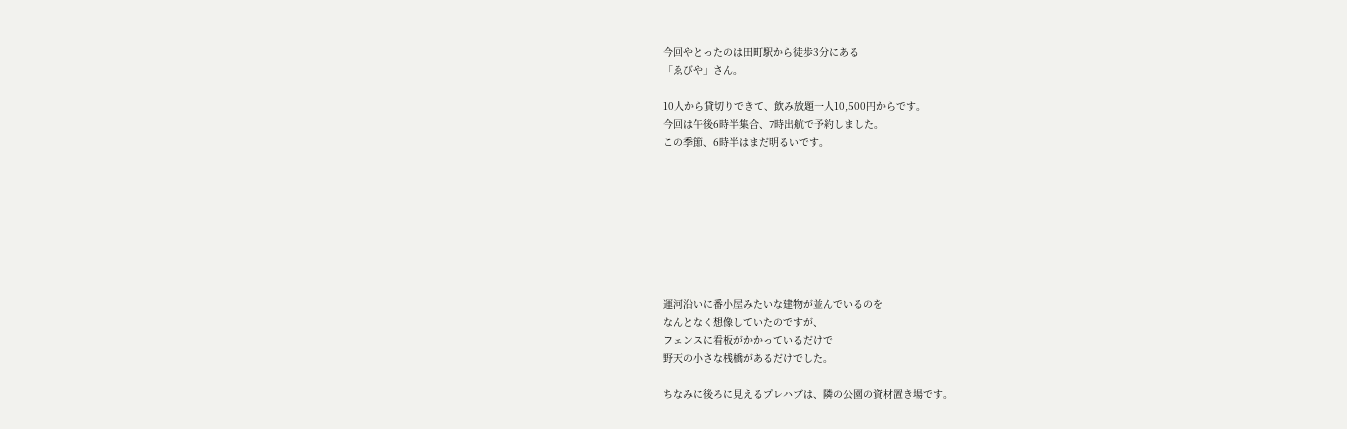今回やとったのは田町駅から徒歩3分にある
「ゑびや」さん。

10人から貸切りできて、飲み放題一人10,500円からです。
今回は午後6時半集合、7時出航で予約しました。
この季節、6時半はまだ明るいです。








運河沿いに番小屋みたいな建物が並んでいるのを
なんとなく想像していたのですが、
フェンスに看板がかかっているだけで
野天の小さな桟橋があるだけでした。

ちなみに後ろに見えるプレハブは、隣の公園の資材置き場です。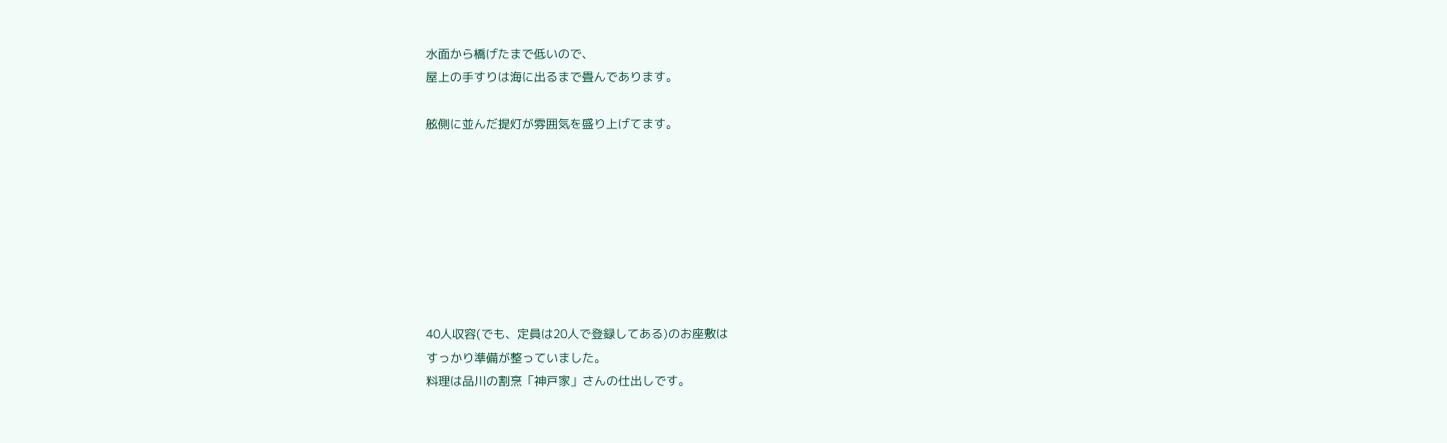水面から橋げたまで低いので、
屋上の手すりは海に出るまで畳んであります。

舷側に並んだ提灯が雰囲気を盛り上げてます。








40人収容(でも、定員は20人で登録してある)のお座敷は
すっかり準備が整っていました。
料理は品川の割烹「神戸家」さんの仕出しです。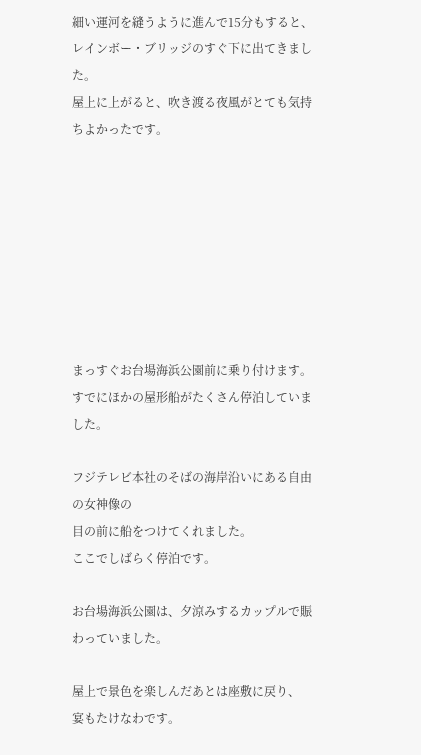細い運河を縫うように進んで15分もすると、
レインボー・ブリッジのすぐ下に出てきました。
屋上に上がると、吹き渡る夜風がとても気持ちよかったです。








まっすぐお台場海浜公園前に乗り付けます。
すでにほかの屋形船がたくさん停泊していました。

フジテレビ本社のそばの海岸沿いにある自由の女神像の
目の前に船をつけてくれました。
ここでしばらく停泊です。

お台場海浜公園は、夕涼みするカップルで賑わっていました。

屋上で景色を楽しんだあとは座敷に戻り、
宴もたけなわです。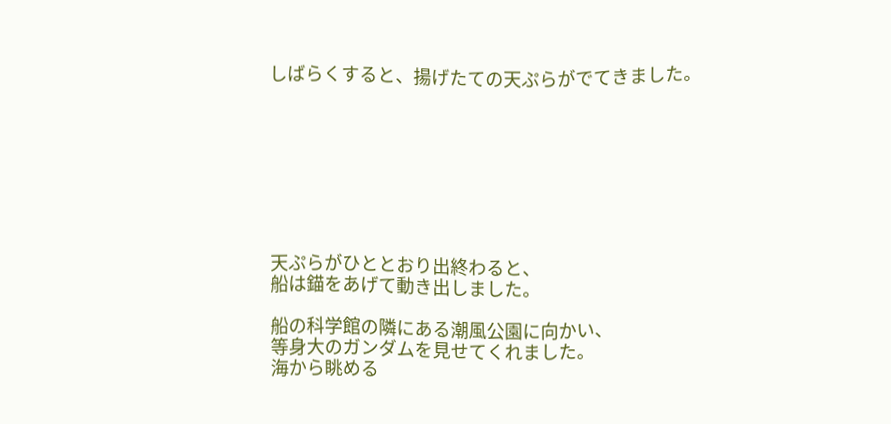しばらくすると、揚げたての天ぷらがでてきました。








天ぷらがひととおり出終わると、
船は錨をあげて動き出しました。

船の科学館の隣にある潮風公園に向かい、
等身大のガンダムを見せてくれました。
海から眺める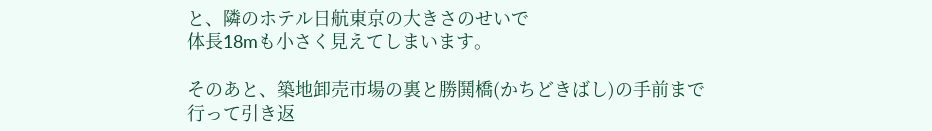と、隣のホテル日航東京の大きさのせいで
体長18mも小さく見えてしまいます。

そのあと、築地卸売市場の裏と勝鬨橋(かちどきばし)の手前まで
行って引き返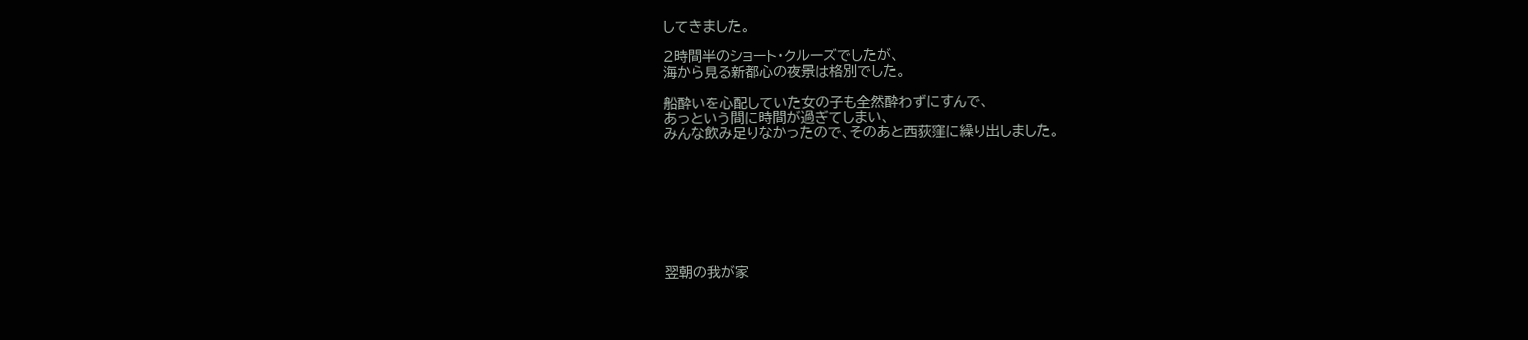してきました。

2時間半のショート・クルーズでしたが、
海から見る新都心の夜景は格別でした。

船酔いを心配していた女の子も全然酔わずにすんで、
あっという間に時間が過ぎてしまい、
みんな飲み足りなかったので、そのあと西荻窪に繰り出しました。








翌朝の我が家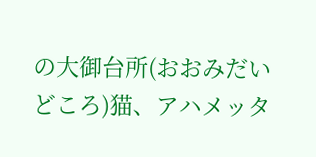の大御台所(おおみだいどころ)猫、アハメッタ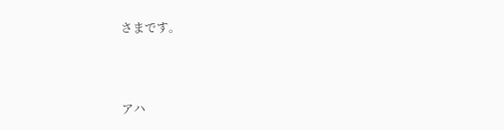さまです。



アハ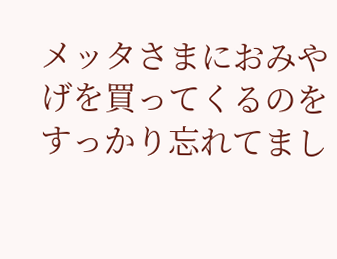メッタさまにおみやげを買ってくるのをすっかり忘れてまし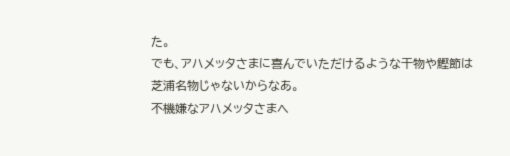た。
でも、アハメッタさまに喜んでいただけるような干物や鰹節は
芝浦名物じゃないからなあ。
不機嫌なアハメッタさまへ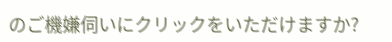のご機嫌伺いにクリックをいただけますか?